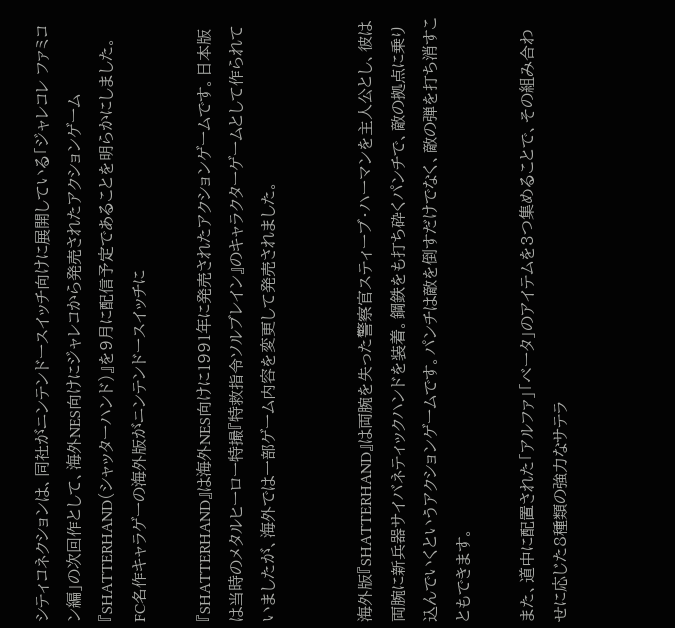シティコネクションは、同社がニンテンドースイッチ向けに展開している「ジャレコレ ファミコン編」の次回作として、海外NES向けにジャレコから発売されたアクションゲーム『SHATTERHAND(シャッターハンド)』を9月に配信予定であることを明らかにしました。
FC名作キャラゲーの海外版がニンテンドースイッチに

『SHATTERHAND』は海外NES向けに1991年に発売されたアクションゲームです。日本版は当時のメタルヒーロー特撮『特救指令ソルブレイン』のキャラクターゲームとして作られていましたが、海外では一部ゲーム内容を変更して発売されました。


海外版『SHATTERHAND』は両腕を失った警察官スティーブ・ハーマンを主人公とし、彼は両腕に新兵器サイバネティックハンドを装着。鋼鉄をも打ち砕くパンチで、敵の拠点に乗り込んでいくというアクションゲームです。パンチは敵を倒すだけでなく、敵の弾を打ち消すこともできます。

また、道中に配置された「アルファ」「ベータ」のアイテムを3つ集めることで、その組み合わせに応じた8種類の強力なサテラ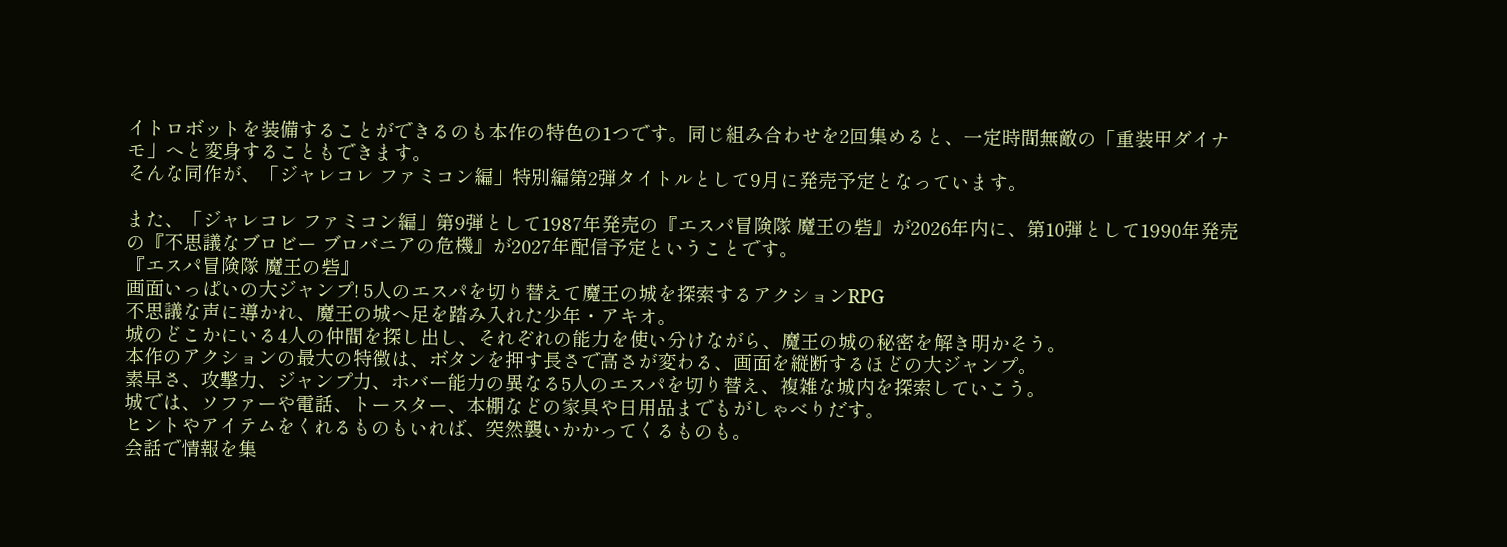イトロボットを装備することができるのも本作の特色の1つです。同じ組み合わせを2回集めると、一定時間無敵の「重装甲ダイナモ」へと変身することもできます。
そんな同作が、「ジャレコレ ファミコン編」特別編第2弾タイトルとして9月に発売予定となっています。

また、「ジャレコレ ファミコン編」第9弾として1987年発売の『エスパ冒険隊 魔王の砦』が2026年内に、第10弾として1990年発売の『不思議なブロビー ブロバニアの危機』が2027年配信予定ということです。
『エスパ冒険隊 魔王の砦』
画面いっぱいの大ジャンプ! 5人のエスパを切り替えて魔王の城を探索するアクションRPG
不思議な声に導かれ、魔王の城へ足を踏み入れた少年・アキオ。
城のどこかにいる4人の仲間を探し出し、それぞれの能力を使い分けながら、魔王の城の秘密を解き明かそう。
本作のアクションの最大の特徴は、ボタンを押す長さで高さが変わる、画面を縦断するほどの大ジャンプ。
素早さ、攻撃力、ジャンプ力、ホバー能力の異なる5人のエスパを切り替え、複雑な城内を探索していこう。
城では、ソファーや電話、トースター、本棚などの家具や日用品までもがしゃべりだす。
ヒントやアイテムをくれるものもいれば、突然襲いかかってくるものも。
会話で情報を集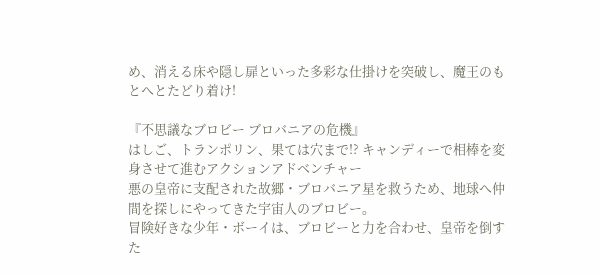め、消える床や隠し扉といった多彩な仕掛けを突破し、魔王のもとへとたどり着け!

『不思議なブロビー ブロバニアの危機』
はしご、トランポリン、果ては穴まで!? キャンディーで相棒を変身させて進むアクションアドベンチャー
悪の皇帝に支配された故郷・ブロバニア星を救うため、地球へ仲間を探しにやってきた宇宙人のブロビー。
冒険好きな少年・ボーイは、ブロビーと力を合わせ、皇帝を倒すた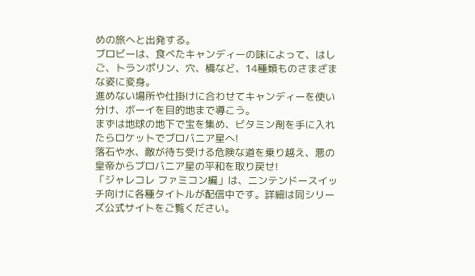めの旅へと出発する。
ブロビーは、食べたキャンディーの味によって、はしご、トランポリン、穴、橋など、14種類ものさまざまな姿に変身。
進めない場所や仕掛けに合わせてキャンディーを使い分け、ボーイを目的地まで導こう。
まずは地球の地下で宝を集め、ビタミン剤を手に入れたらロケットでブロバニア星へ!
落石や水、敵が待ち受ける危険な道を乗り越え、悪の皇帝からブロバニア星の平和を取り戻せ!
「ジャレコレ ファミコン編」は、ニンテンドースイッチ向けに各種タイトルが配信中です。詳細は同シリーズ公式サイトをご覧ください。